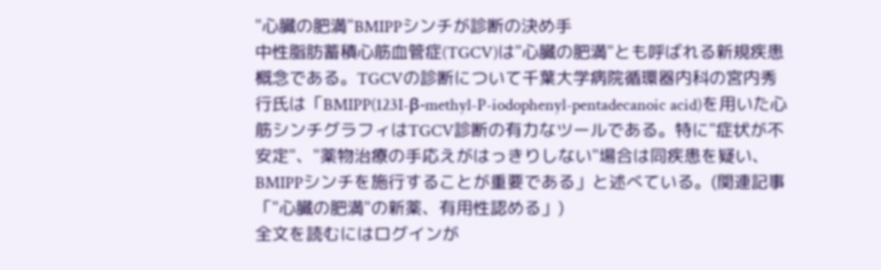"心臓の肥満"BMIPPシンチが診断の決め手
中性脂肪蓄積心筋血管症(TGCV)は"心臓の肥満"とも呼ばれる新規疾患概念である。TGCVの診断について千葉大学病院循環器内科の宮内秀行氏は「BMIPP(123I-β-methyl-P-iodophenyl-pentadecanoic acid)を用いた心筋シンチグラフィはTGCV診断の有力なツールである。特に"症状が不安定"、"薬物治療の手応えがはっきりしない"場合は同疾患を疑い、BMIPPシンチを施行することが重要である」と述べている。(関連記事「"心臓の肥満"の新薬、有用性認める」)
全文を読むにはログインが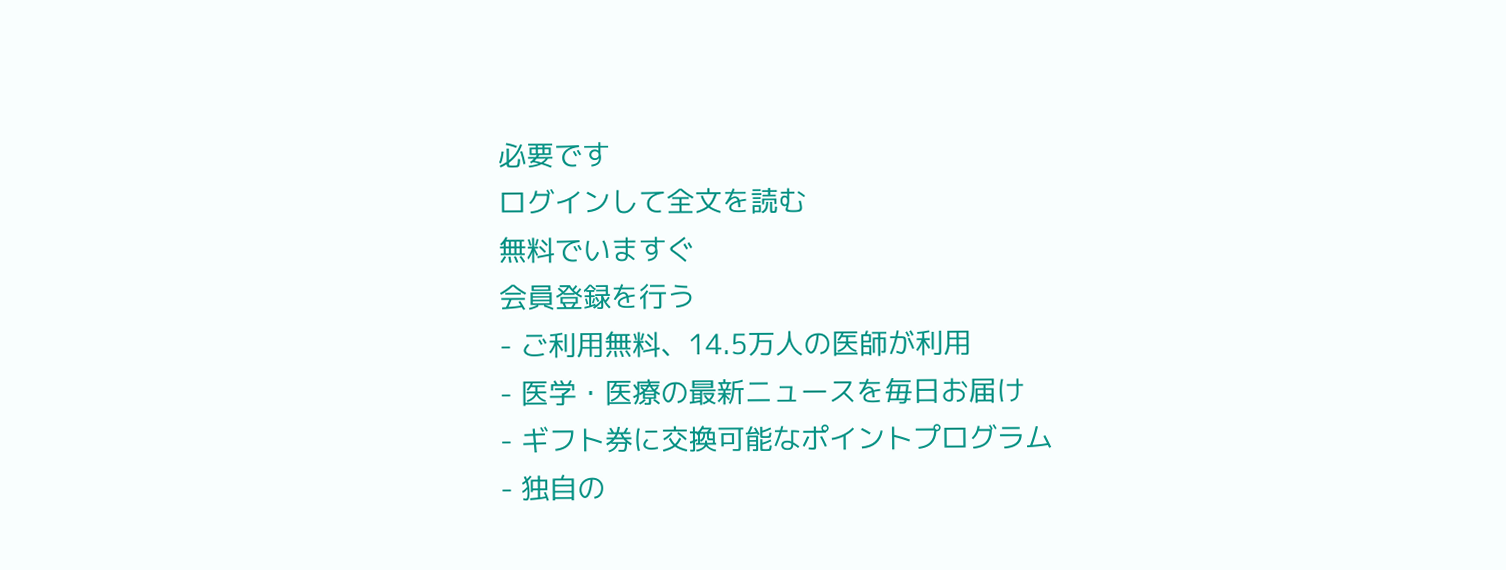必要です
ログインして全文を読む
無料でいますぐ
会員登録を行う
- ご利用無料、14.5万人の医師が利用
- 医学・医療の最新ニュースを毎日お届け
- ギフト券に交換可能なポイントプログラム
- 独自の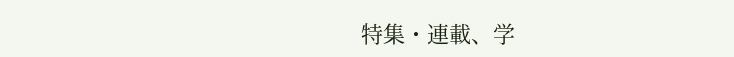特集・連載、学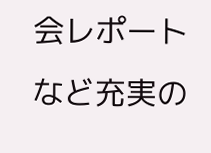会レポートなど充実の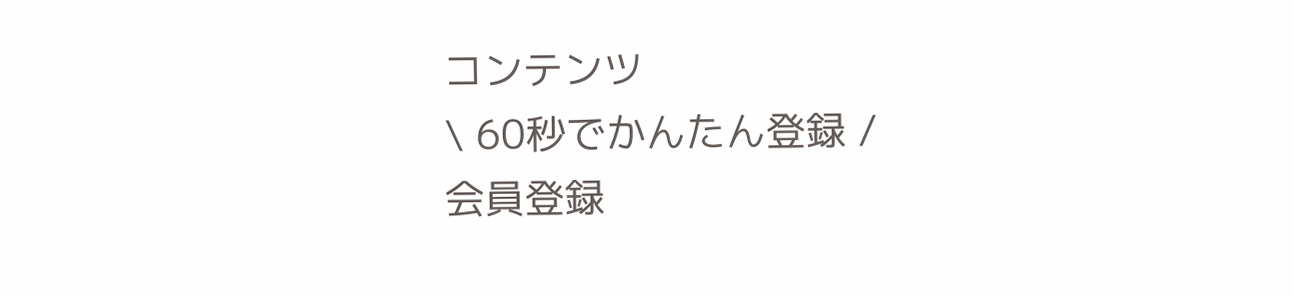コンテンツ
\ 60秒でかんたん登録 /
会員登録